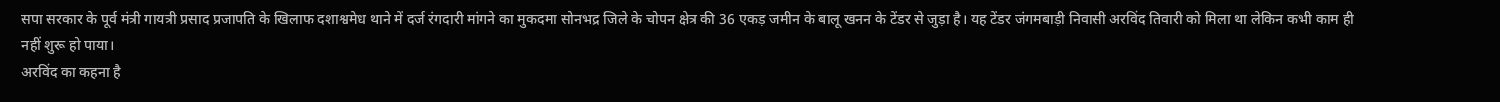सपा सरकार के पूर्व मंत्री गायत्री प्रसाद प्रजापति के खिलाफ दशाश्वमेध थाने में दर्ज रंगदारी मांगने का मुकदमा सोनभद्र जिले के चोपन क्षेत्र की 36 एकड़ जमीन के बालू खनन के टेंडर से जुड़ा है। यह टेंडर जंगमबाड़ी निवासी अरविंद तिवारी को मिला था लेकिन कभी काम ही नहीं शुरू हो पाया।
अरविंद का कहना है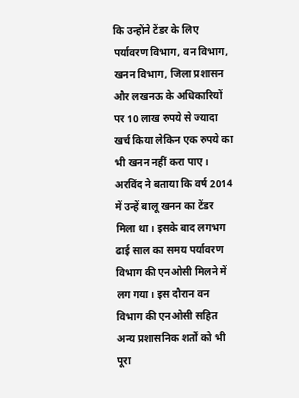कि उन्होंने टेंडर के लिए पर्यावरण विभाग, वन विभाग, खनन विभाग, जिला प्रशासन और लखनऊ के अधिकारियों पर 10 लाख रुपये से ज्यादा खर्च किया लेकिन एक रुपये का भी खनन नहीं करा पाए।
अरविंद ने बताया कि वर्ष 2014 में उन्हें बालू खनन का टेंडर मिला था। इसके बाद लगभग ढाई साल का समय पर्यावरण विभाग की एनओसी मिलने में लग गया। इस दौरान वन विभाग की एनओसी सहित अन्य प्रशासनिक शर्तों को भी पूरा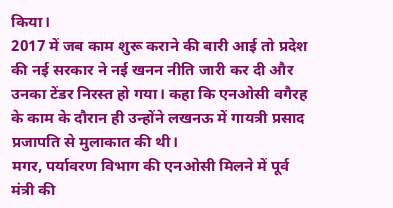किया।
2017 में जब काम शुरू कराने की बारी आई तो प्रदेश की नई सरकार ने नई खनन नीति जारी कर दी और उनका टेंडर निरस्त हो गया। कहा कि एनओसी वगैरह के काम के दौरान ही उन्होंने लखनऊ में गायत्री प्रसाद प्रजापति से मुलाकात की थी।
मगर, पर्यावरण विभाग की एनओसी मिलने में पूर्व मंत्री की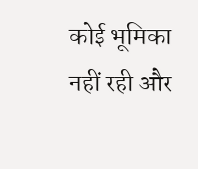कोई भूमिका नहीं रही और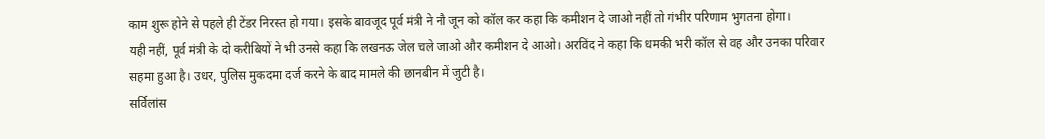काम शुरू होने से पहले ही टेंडर निरस्त हो गया। इसके बावजूद पूर्व मंत्री ने नौ जून को कॉल कर कहा कि कमीशन दे जाओ नहीं तो गंभीर परिणाम भुगतना होगा।
यही नहीं, पूर्व मंत्री के दो करीबियों ने भी उनसे कहा कि लखनऊ जेल चले जाओ और कमीशन दे आओ। अरविंद ने कहा कि धमकी भरी कॉल से वह और उनका परिवार सहमा हुआ है। उधर, पुलिस मुकदमा दर्ज करने के बाद मामले की छानबीन में जुटी है।
सर्विलांस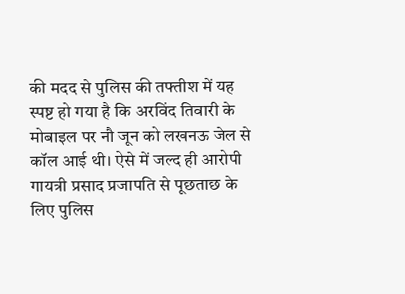की मदद से पुलिस की तफ्तीश में यह स्पष्ट हो गया है कि अरविंद तिवारी के मोबाइल पर नौ जून को लखनऊ जेल से कॉल आई थी। ऐसे में जल्द ही आरोपी गायत्री प्रसाद प्रजापति से पूछताछ के लिए पुलिस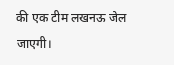की एक टीम लखनऊ जेल जाएगी।